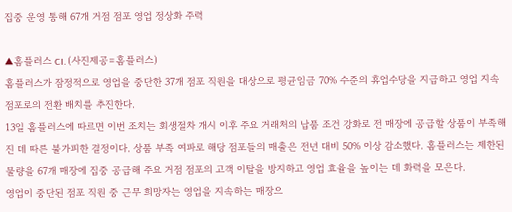집중 운영 통해 67개 거점 점포 영업 정상화 주력

▲홈플러스 CI. (사진제공=홈플러스)
홈플러스가 잠정적으로 영업을 중단한 37개 점포 직원을 대상으로 평균임금 70% 수준의 휴업수당을 지급하고 영업 지속 점포로의 전환 배치를 추진한다.
13일 홈플러스에 따르면 이번 조치는 회생절차 개시 이후 주요 거래처의 납품 조건 강화로 전 매장에 공급할 상품이 부족해진 데 따른 불가피한 결정이다. 상품 부족 여파로 해당 점포들의 매출은 전년 대비 50% 이상 감소했다. 홈플러스는 제한된 물량을 67개 매장에 집중 공급해 주요 거점 점포의 고객 이탈을 방지하고 영업 효율을 높이는 데 화력을 모은다.
영업이 중단된 점포 직원 중 근무 희망자는 영업을 지속하는 매장으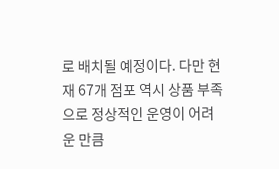로 배치될 예정이다. 다만 현재 67개 점포 역시 상품 부족으로 정상적인 운영이 어려운 만큼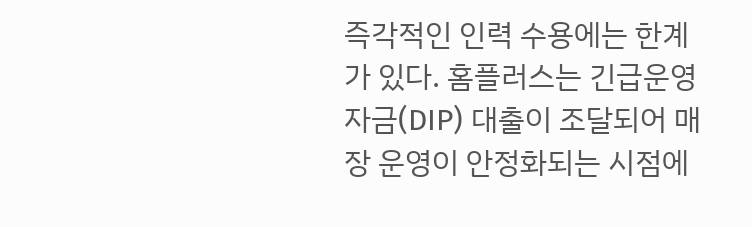즉각적인 인력 수용에는 한계가 있다. 홈플러스는 긴급운영자금(DIP) 대출이 조달되어 매장 운영이 안정화되는 시점에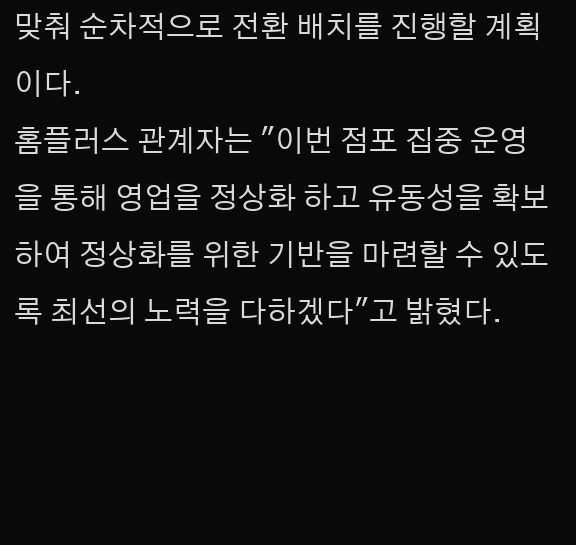맞춰 순차적으로 전환 배치를 진행할 계획이다.
홈플러스 관계자는 "이번 점포 집중 운영을 통해 영업을 정상화 하고 유동성을 확보하여 정상화를 위한 기반을 마련할 수 있도록 최선의 노력을 다하겠다"고 밝혔다.